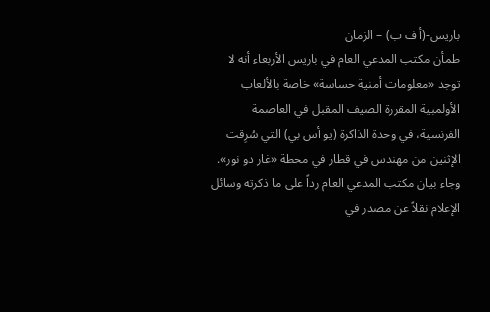باريس-(أ ف ب) – الزمان
طمأن مكتب المدعي العام في باريس الأربعاء أنه لا توجد «معلومات أمنية حساسة» خاصة بالألعاب الأولمبية المقررة الصيف المقبل في العاصمة الفرنسية، في وحدة الذاكرة (يو أس بي) التي سُرِقت الإثنين من مهندس في قطار في محطة «غار دو نور».
وجاء بيان مكتب المدعي العام رداً على ما ذكرته وسائل الإعلام نقلاً عن مصدر في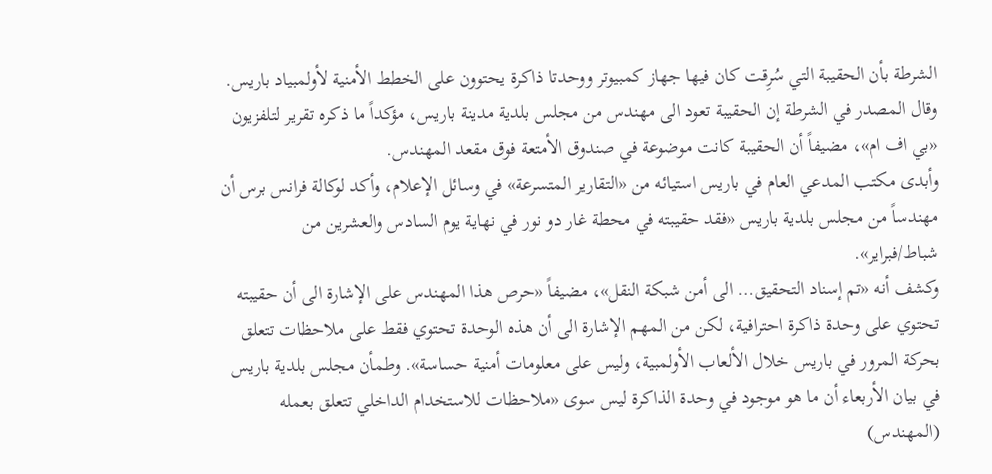الشرطة بأن الحقيبة التي سُرِقت كان فيها جهاز كمبيوتر ووحدتا ذاكرة يحتوون على الخطط الأمنية لأولمبياد باريس.
وقال المصدر في الشرطة إن الحقيبة تعود الى مهندس من مجلس بلدية مدينة باريس، مؤكداً ما ذكره تقرير لتلفزيون «بي اف ام»، مضيفاً أن الحقيبة كانت موضوعة في صندوق الأمتعة فوق مقعد المهندس.
وأبدى مكتب المدعي العام في باريس استيائه من «التقارير المتسرعة» في وسائل الإعلام، وأكد لوكالة فرانس برس أن مهندساً من مجلس بلدية باريس «فقد حقيبته في محطة غار دو نور في نهاية يوم السادس والعشرين من شباط/فبراير».
وكشف أنه «تم إسناد التحقيق… الى أمن شبكة النقل»، مضيفاً «حرص هذا المهندس على الإشارة الى أن حقيبته تحتوي على وحدة ذاكرة احترافية، لكن من المهم الإشارة الى أن هذه الوحدة تحتوي فقط على ملاحظات تتعلق بحركة المرور في باريس خلال الألعاب الأولمبية، وليس على معلومات أمنية حساسة». وطمأن مجلس بلدية باريس في بيان الأربعاء أن ما هو موجود في وحدة الذاكرة ليس سوى «ملاحظات للاستخدام الداخلي تتعلق بعمله (المهندس)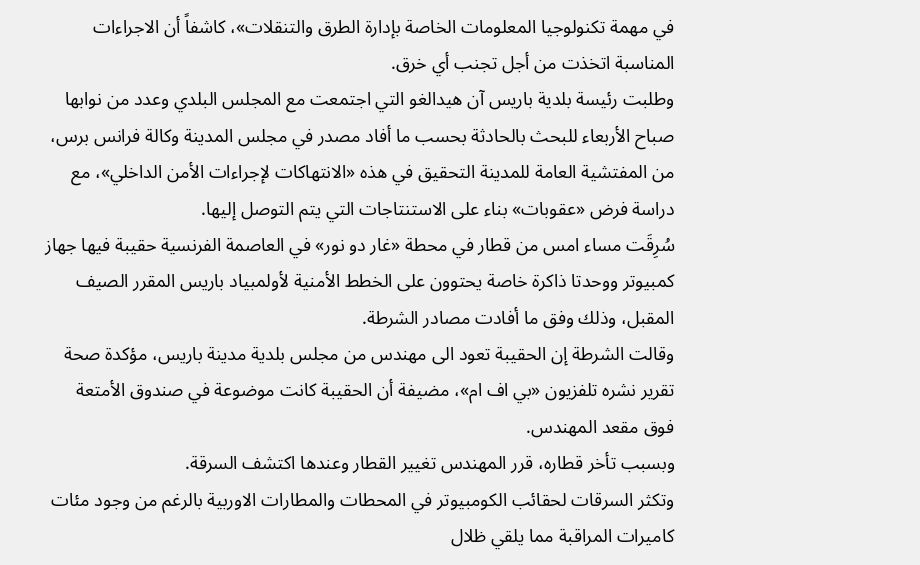في مهمة تكنولوجيا المعلومات الخاصة بإدارة الطرق والتنقلات»، كاشفاً أن الاجراءات المناسبة اتخذت من أجل تجنب أي خرق.
وطلبت رئيسة بلدية باريس آن هيدالغو التي اجتمعت مع المجلس البلدي وعدد من نوابها صباح الأربعاء للبحث بالحادثة بحسب ما أفاد مصدر في مجلس المدينة وكالة فرانس برس، من المفتشية العامة للمدينة التحقيق في هذه «الانتهاكات لإجراءات الأمن الداخلي»، مع دراسة فرض «عقوبات» بناء على الاستنتاجات التي يتم التوصل إليها.
سُرِقَت مساء امس من قطار في محطة «غار دو نور» في العاصمة الفرنسية حقيبة فيها جهاز كمبيوتر ووحدتا ذاكرة خاصة يحتوون على الخطط الأمنية لأولمبياد باريس المقرر الصيف المقبل، وذلك وفق ما أفادت مصادر الشرطة.
وقالت الشرطة إن الحقيبة تعود الى مهندس من مجلس بلدية مدينة باريس، مؤكدة صحة تقرير نشره تلفزيون «بي اف ام»، مضيفة أن الحقيبة كانت موضوعة في صندوق الأمتعة فوق مقعد المهندس.
وبسبب تأخر قطاره، قرر المهندس تغيير القطار وعندها اكتشف السرقة.
وتكثر السرقات لحقائب الكومبيوتر في المحطات والمطارات الاوربية بالرغم من وجود مئات كاميرات المراقبة مما يلقي ظلال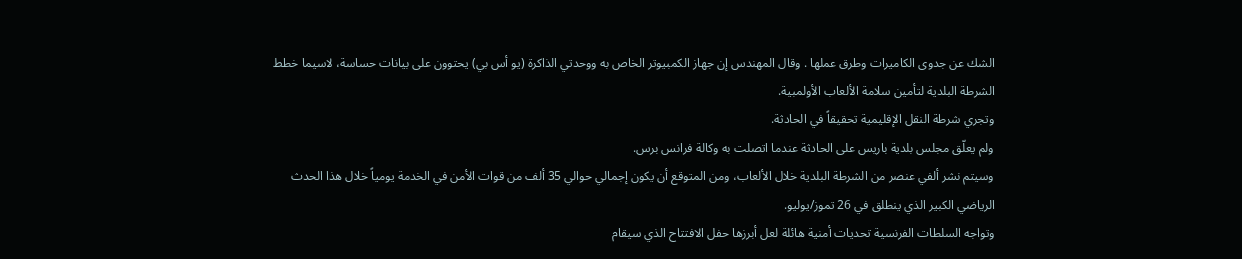الشك عن جدوى الكاميرات وطرق عملها . وقال المهندس إن جهاز الكمبيوتر الخاص به ووحدتي الذاكرة (يو أس بي) يحتوون على بيانات حساسة، لاسيما خطط الشرطة البلدية لتأمين سلامة الألعاب الأولمبية.
وتجري شرطة النقل الإقليمية تحقيقاً في الحادثة.
ولم يعلّق مجلس بلدية باريس على الحادثة عندما اتصلت به وكالة فرانس برس.
وسيتم نشر ألفي عنصر من الشرطة البلدية خلال الألعاب، ومن المتوقع أن يكون إجمالي حوالي 35 ألف من قوات الأمن في الخدمة يومياً خلال هذا الحدث الرياضي الكبير الذي ينطلق في 26 تموز/يوليو.
وتواجه السلطات الفرنسية تحديات أمنية هائلة لعل أبرزها حفل الافتتاح الذي سيقام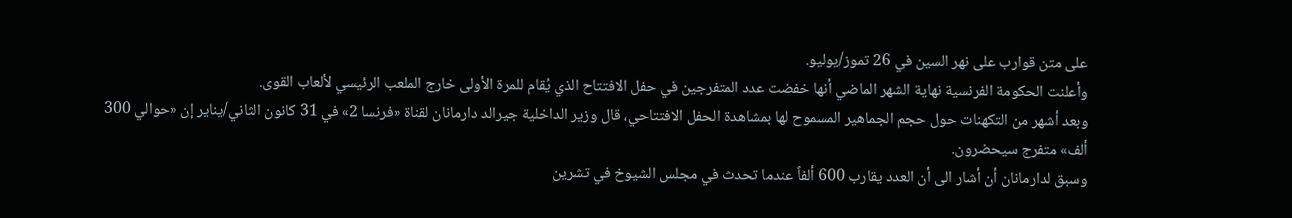على متن قوارب على نهر السين في 26 تموز/يوليو.
وأعلنت الحكومة الفرنسية نهاية الشهر الماضي أنها خفضت عدد المتفرجين في حفل الافتتاح الذي يُقام للمرة الأولى خارج الملعب الرئيسي لألعاب القوى.
وبعد أشهر من التكهنات حول حجم الجماهير المسموح لها بمشاهدة الحفل الافتتاحي، قال وزير الداخلية جيرالد دارمانان لقناة «فرنسا 2» في 31 كانون الثاني/يناير إن «حوالي 300 ألف» متفرج سيحضرون.
وسبق لدارمانان أن أشار الى أن العدد يقارب 600 ألفاً عندما تحدث في مجلس الشيوخ في تشرين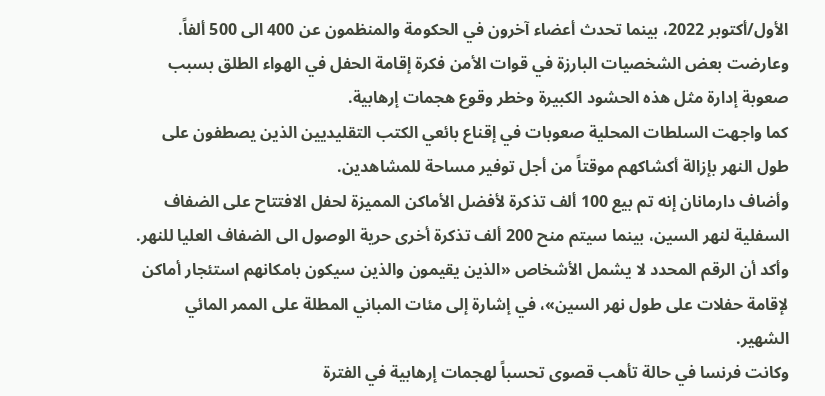الأول/أكتوبر 2022، بينما تحدث أعضاء آخرون في الحكومة والمنظمون عن 400 الى 500 ألفاً.
وعارضت بعض الشخصيات البارزة في قوات الأمن فكرة إقامة الحفل في الهواء الطلق بسبب صعوبة إدارة مثل هذه الحشود الكبيرة وخطر وقوع هجمات إرهابية.
كما واجهت السلطات المحلية صعوبات في إقناع بائعي الكتب التقليديين الذين يصطفون على طول النهر بإزالة أكشاكهم موقتاً من أجل توفير مساحة للمشاهدين.
وأضاف دارمانان إنه تم بيع 100 ألف تذكرة لأفضل الأماكن المميزة لحفل الافتتاح على الضفاف السفلية لنهر السين، بينما سيتم منح 200 ألف تذكرة أخرى حرية الوصول الى الضفاف العليا للنهر.
وأكد أن الرقم المحدد لا يشمل الأشخاص «الذين يقيمون والذين سيكون بامكانهم استئجار أماكن لإقامة حفلات على طول نهر السين»، في إشارة إلى مئات المباني المطلة على الممر المائي الشهير.
وكانت فرنسا في حالة تأهب قصوى تحسباً لهجمات إرهابية في الفترة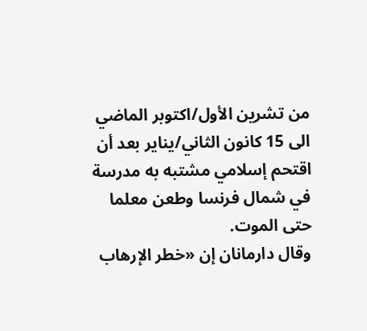من تشرين الأول/اكتوبر الماضي الى 15 كانون الثاني/يناير بعد أن اقتحم إسلامي مشتبه به مدرسة في شمال فرنسا وطعن معلما حتى الموت.
وقال دارمانان إن «خطر الإرهاب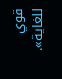قوي للغاية».